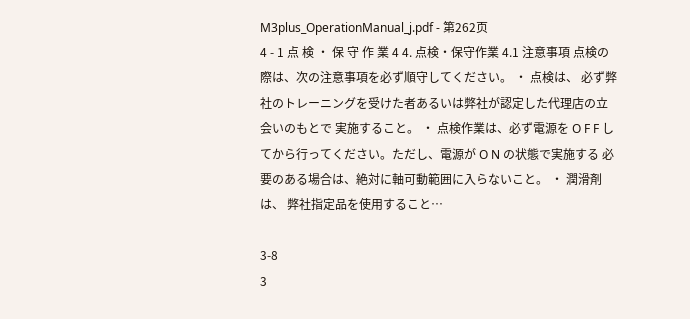M3plus_OperationManual_j.pdf - 第262页
4 - 1 点 検 ・ 保 守 作 業 4 4. 点検・保守作業 4.1 注意事項 点検の際は、次の注意事項を必ず順守してください。 ・ 点検は、 必ず弊社のトレーニングを受けた者あるいは弊社が認定した代理店の立会いのもとで 実施すること。 ・ 点検作業は、必ず電源を O F F してから行ってください。ただし、電源が O N の状態で実施する 必要のある場合は、絶対に軸可動範囲に入らないこと。 ・ 潤滑剤は、 弊社指定品を使用すること…

3-8
3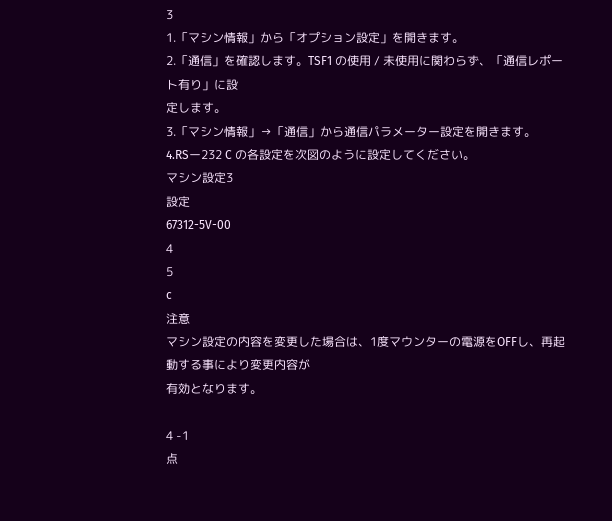3
1.「マシン情報」から「オプション設定」を開きます。
2.「通信」を確認します。TSF1 の使用 / 未使用に関わらず、「通信レポート有り」に設
定します。
3.「マシン情報」→「通信」から通信パラメーター設定を開きます。
4.RSー232 C の各設定を次図のように設定してください。
マシン設定3
設定
67312-5V-00
4
5
c
注意
マシン設定の内容を変更した場合は、1度マウンターの電源をOFFし、再起動する事により変更内容が
有効となります。

4 -1
点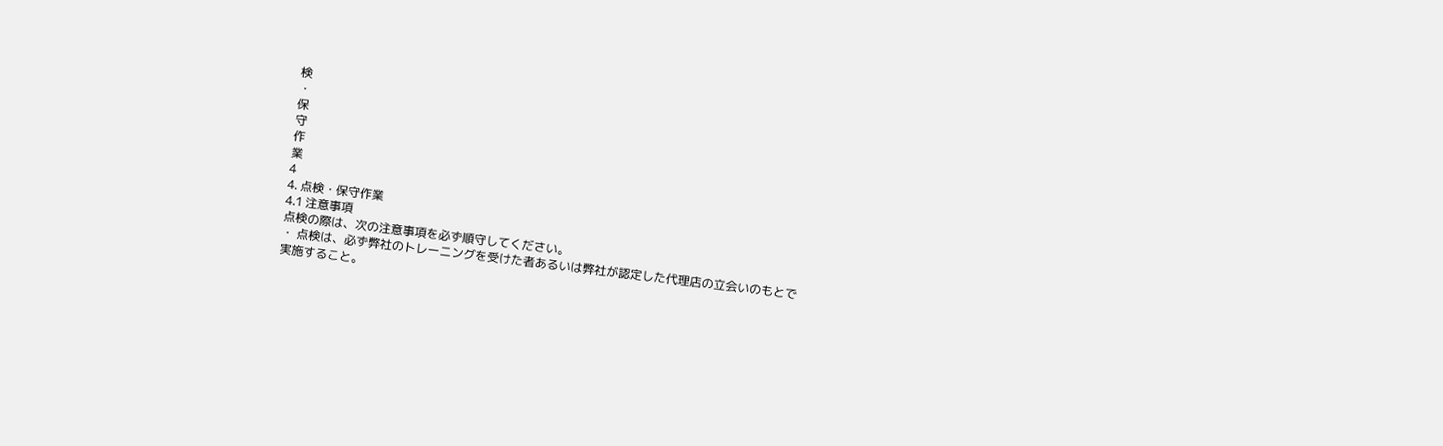検
・
保
守
作
業
4
4. 点検・保守作業
4.1 注意事項
点検の際は、次の注意事項を必ず順守してください。
・ 点検は、必ず弊社のトレーニングを受けた者あるいは弊社が認定した代理店の立会いのもとで
実施すること。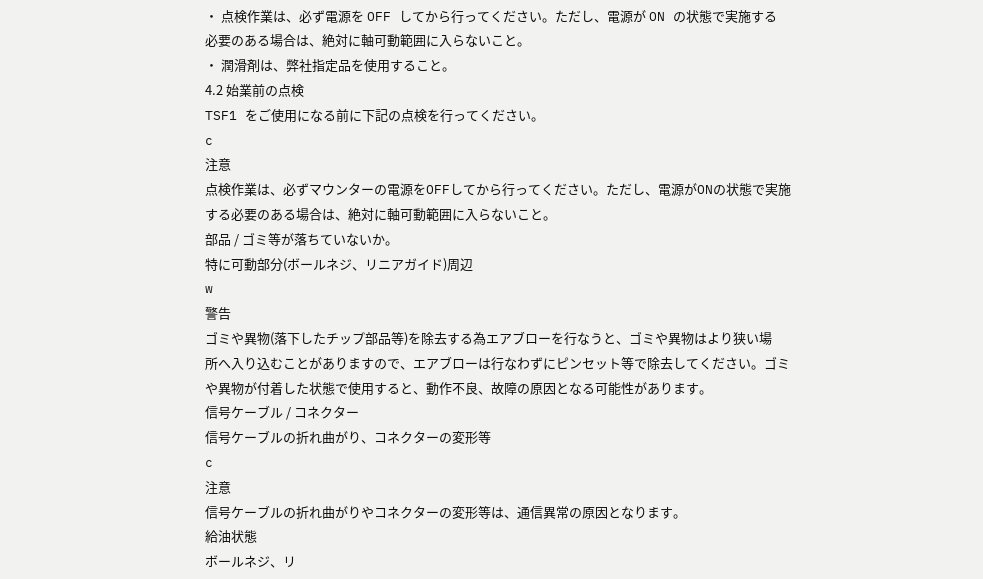・ 点検作業は、必ず電源を OFF してから行ってください。ただし、電源が ON の状態で実施する
必要のある場合は、絶対に軸可動範囲に入らないこと。
・ 潤滑剤は、弊社指定品を使用すること。
4.2 始業前の点検
TSF1 をご使用になる前に下記の点検を行ってください。
c
注意
点検作業は、必ずマウンターの電源をOFFしてから行ってください。ただし、電源がONの状態で実施
する必要のある場合は、絶対に軸可動範囲に入らないこと。
部品 / ゴミ等が落ちていないか。
特に可動部分(ボールネジ、リニアガイド)周辺
w
警告
ゴミや異物(落下したチップ部品等)を除去する為エアブローを行なうと、ゴミや異物はより狭い場
所へ入り込むことがありますので、エアブローは行なわずにピンセット等で除去してください。ゴミ
や異物が付着した状態で使用すると、動作不良、故障の原因となる可能性があります。
信号ケーブル / コネクター
信号ケーブルの折れ曲がり、コネクターの変形等
c
注意
信号ケーブルの折れ曲がりやコネクターの変形等は、通信異常の原因となります。
給油状態
ボールネジ、リ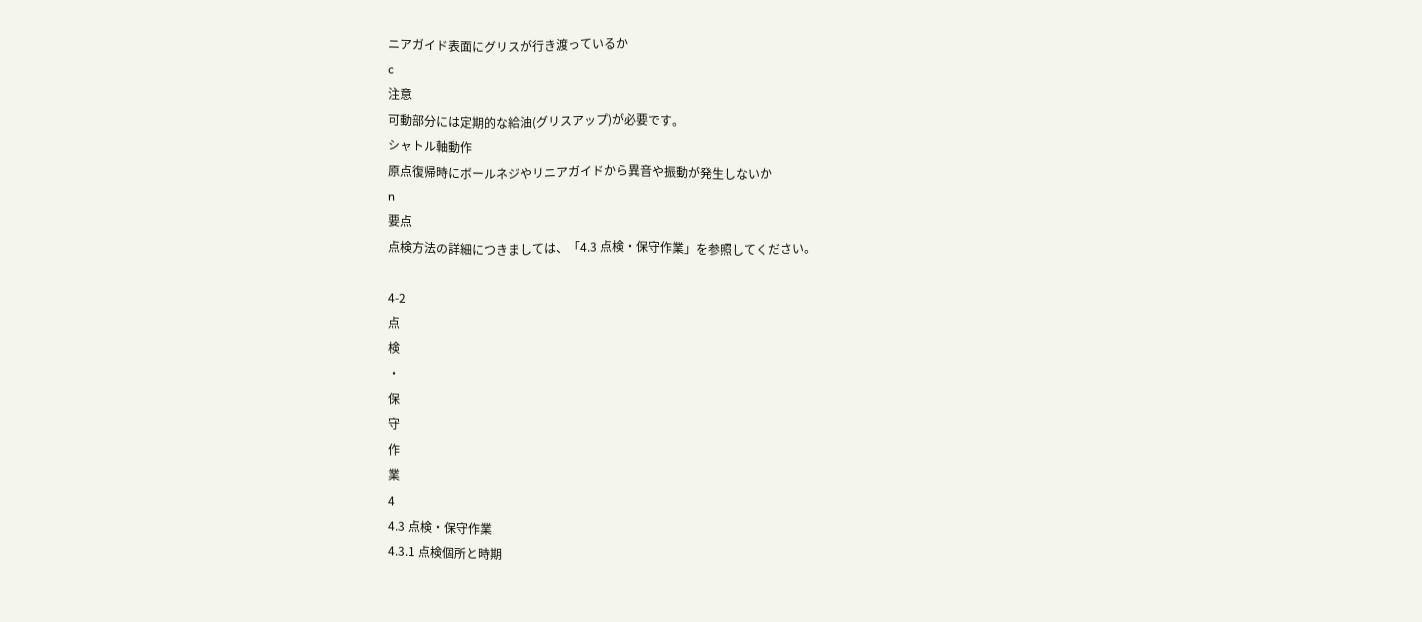ニアガイド表面にグリスが行き渡っているか
c
注意
可動部分には定期的な給油(グリスアップ)が必要です。
シャトル軸動作
原点復帰時にボールネジやリニアガイドから異音や振動が発生しないか
n
要点
点検方法の詳細につきましては、「4.3 点検・保守作業」を参照してください。

4-2
点
検
・
保
守
作
業
4
4.3 点検・保守作業
4.3.1 点検個所と時期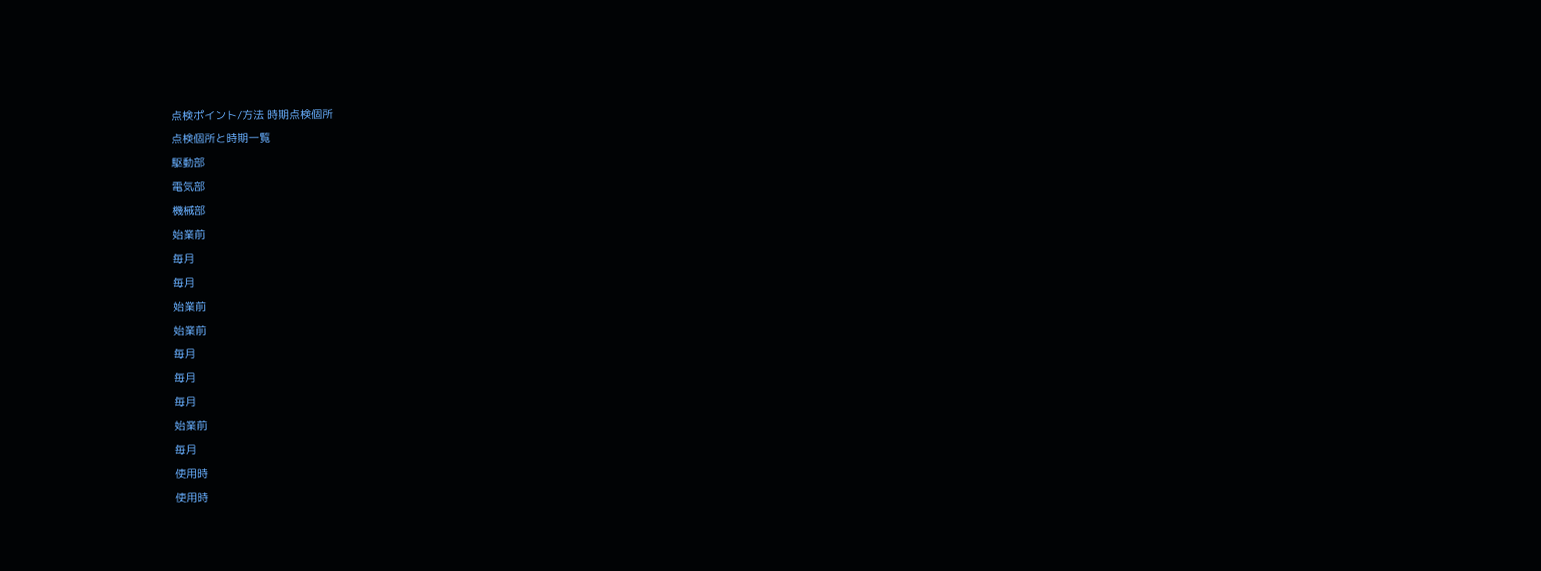点検ポイント/方法 時期点検個所
点検個所と時期一覧
駆動部
電気部
機械部
始業前
毎月
毎月
始業前
始業前
毎月
毎月
毎月
始業前
毎月
使用時
使用時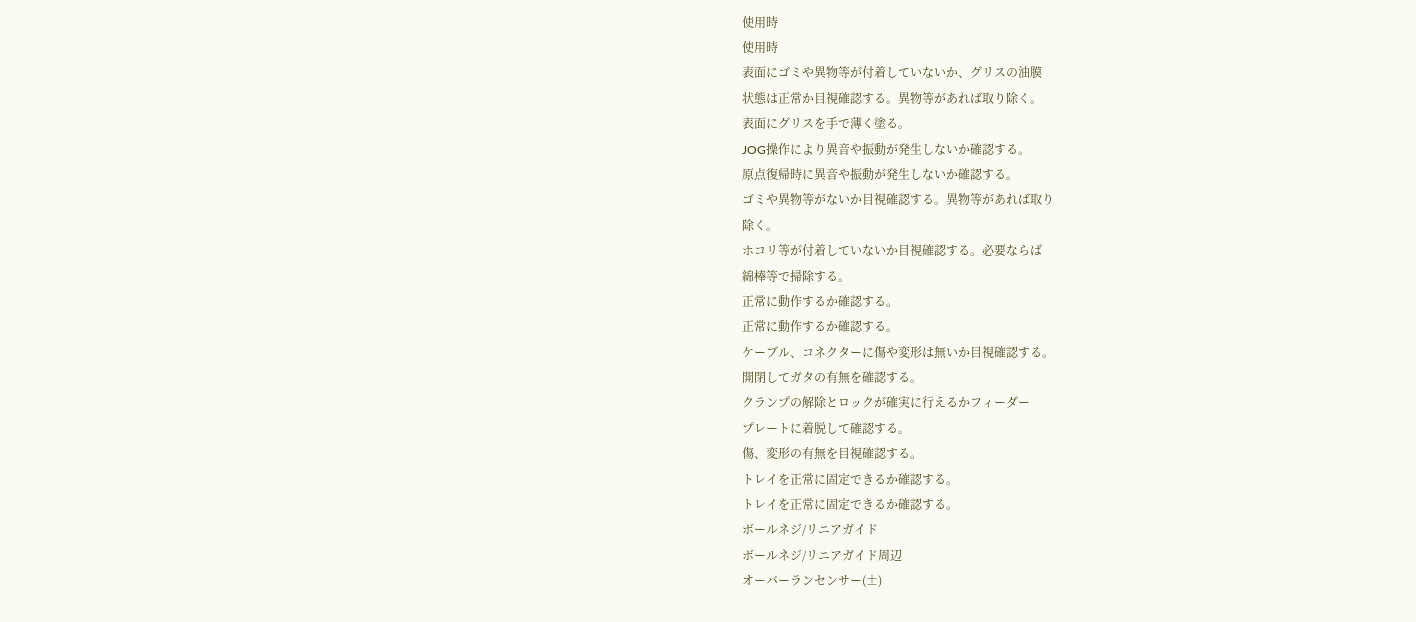使用時
使用時
表面にゴミや異物等が付着していないか、グリスの油膜
状態は正常か目視確認する。異物等があれば取り除く。
表面にグリスを手で薄く塗る。
JOG操作により異音や振動が発生しないか確認する。
原点復帰時に異音や振動が発生しないか確認する。
ゴミや異物等がないか目視確認する。異物等があれば取り
除く。
ホコリ等が付着していないか目視確認する。必要ならば
綿棒等で掃除する。
正常に動作するか確認する。
正常に動作するか確認する。
ケーブル、コネクターに傷や変形は無いか目視確認する。
開閉してガタの有無を確認する。
クランプの解除とロックが確実に行えるかフィーダー
プレートに着脱して確認する。
傷、変形の有無を目視確認する。
トレイを正常に固定できるか確認する。
トレイを正常に固定できるか確認する。
ボールネジ/リニアガイド
ボールネジ/リニアガイド周辺
オーバーランセンサー(±)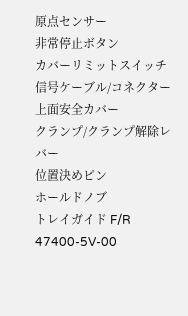原点センサー
非常停止ボタン
カバーリミットスイッチ
信号ケーブル/コネクター
上面安全カバー
クランプ/クランプ解除レバー
位置決めピン
ホールドノブ
トレイガイド F/R
47400-5V-00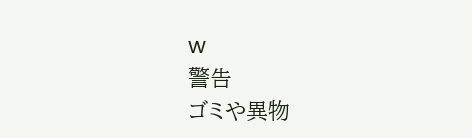w
警告
ゴミや異物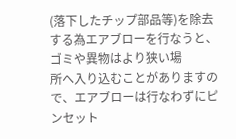(落下したチップ部品等)を除去する為エアブローを行なうと、ゴミや異物はより狭い場
所へ入り込むことがありますので、エアブローは行なわずにピンセット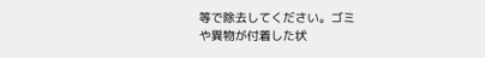等で除去してください。ゴミ
や異物が付着した状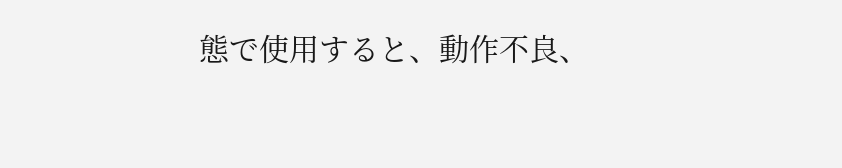態で使用すると、動作不良、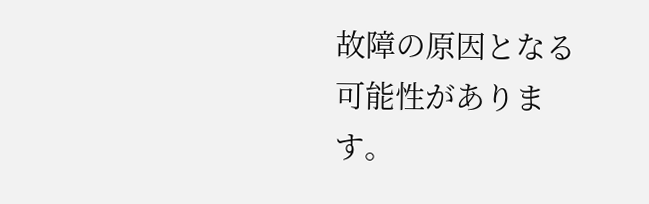故障の原因となる可能性があります。